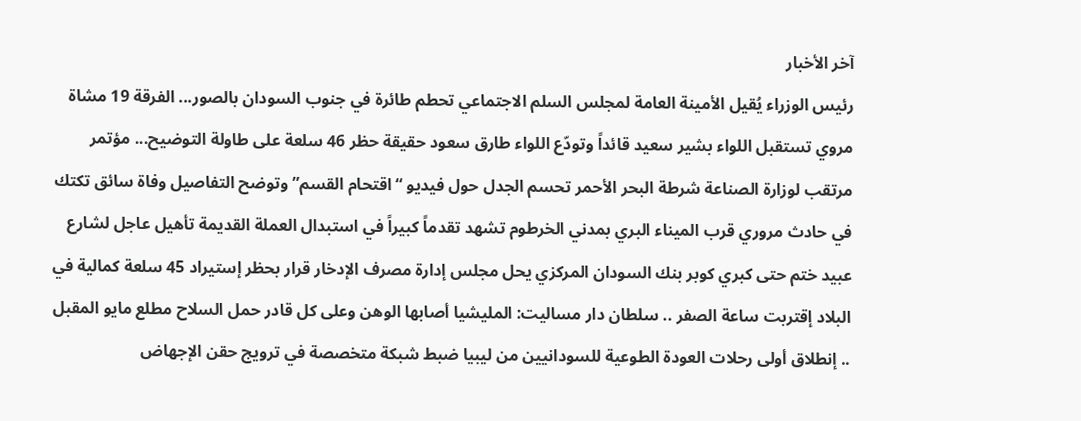آخر الأخبار
رئيس الوزراء يُقيل الأمينة العامة لمجلس السلم الاجتماعي تحطم طائرة في جنوب السودان بالصور... الفرقة 19 مشاة مروي تستقبل اللواء بشير سعيد قائداً وتودّع اللواء طارق سعود حقيقة حظر 46 سلعة على طاولة التوضيح... مؤتمر مرتقب لوزارة الصناعة شرطة البحر الأحمر تحسم الجدل حول فيديو “اقتحام القسم” وتوضح التفاصيل وفاة سائق تكتك في حادث مروري قرب الميناء البري بمدني الخرطوم تشهد تقدماً كبيراً في استبدال العملة القديمة تأهيل عاجل لشارع عبيد ختم حتى كبري كوبر بنك السودان المركزي يحل مجلس إدارة مصرف الإدخار قرار بحظر إستيراد 45 سلعة كمالية في البلاد إقتربت ساعة الصفر .. سلطان دار مساليت: المليشيا أصابها الوهن وعلى كل قادر حمل السلاح مطلع مايو المقبل .. إنطلاق أولى رحلات العودة الطوعية للسودانيين من ليبيا ضبط شبكة متخصصة في ترويج حقن الإجهاض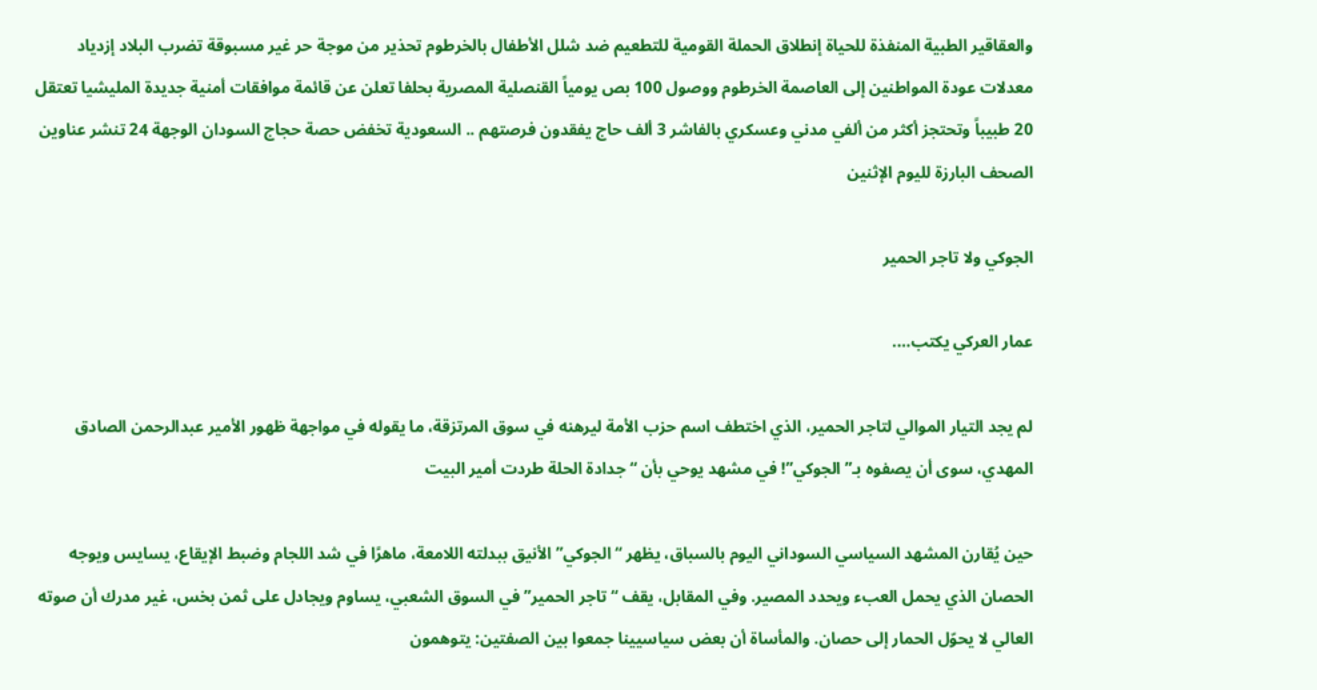والعقاقير الطبية المنفذة للحياة إنطلاق الحملة القومية للتطعيم ضد شلل الأطفال بالخرطوم تحذير من موجة حر غير مسبوقة تضرب البلاد إزدياد معدلات عودة المواطنين إلى العاصمة الخرطوم ووصول 100 بص يومياً القنصلية المصرية بحلفا تعلن عن قائمة موافقات أمنية جديدة المليشيا تعتقل 20 طبيباً وتحتجز أكثر من ألفي مدني وعسكري بالفاشر 3 ألف حاج يفقدون فرصتهم .. السعودية تخفض حصة حجاج السودان الوجهة 24 تنشر عناوين الصحف البارزة لليوم الإثنين

الجوكي ولا تاجر الحمير

عمار العركي يكتب….

لم يجد التيار الموالي لتاجر الحمير، الذي اختطف اسم حزب الأمة ليرهنه في سوق المرتزقة، ما يقوله في مواجهة ظهور الأمير عبدالرحمن الصادق المهدي، سوى أن يصفوه بـ”الجوكي”! في مشهد يوحي بأن “جدادة الحلة طردت أمير البيت

حين يُقارن المشهد السياسي السوداني اليوم بالسباق، يظهر “الجوكي” الأنيق ببدلته اللامعة، ماهرًا في شد اللجام وضبط الإيقاع، يسايس ويوجه الحصان الذي يحمل العبء ويحدد المصير. وفي المقابل، يقف “تاجر الحمير” في السوق الشعبي، يساوم ويجادل على ثمن بخس، غير مدرك أن صوته العالي لا يحوّل الحمار إلى حصان. والمأساة أن بعض سياسيينا جمعوا بين الصفتين: يتوهمون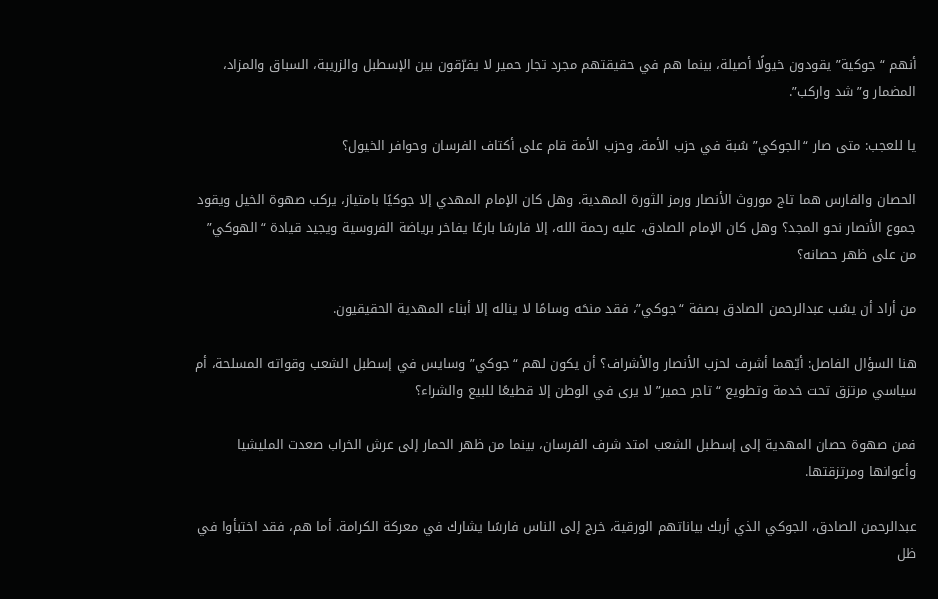أنهم “جوكية” يقودون خيولًا أصيلة، بينما هم في حقيقتهم مجرد تجار حمير لا يفرّقون بين الإسطبل والزريبة، السباق والمزاد، المضمار و”شد واركب”.

يا للعجب: متى صار “الجوكي” سُبة في حزب الأمة، وحزب الأمة قام على أكتاف الفرسان وحوافر الخيول؟

الحصان والفارس هما تاج موروث الأنصار ورمز الثورة المهدية. وهل كان الإمام المهدي إلا جوكيًا بامتياز، يركب صهوة الخيل ويقود جموع الأنصار نحو المجد؟ وهل كان الإمام الصادق، عليه رحمة الله، إلا فارسًا بارعًا يفاخر برياضة الفروسية ويجيد قيادة “الهوكي” من على ظهر حصانه؟

من أراد أن يسُب عبدالرحمن الصادق بصفة “جوكي”، فقد منحَه وسامًا لا يناله إلا أبناء المهدية الحقيقيون.

هنا السؤال الفاصل: أيّهما أشرف لحزب الأنصار والأشراف؟ أن يكون لهم “جوكي” وسايس في إسطبل الشعب وقواته المسلحة، أم سياسي مرتزق تحت خدمة وتطويع “تاجر حمير” لا يرى في الوطن إلا قطيعًا للبيع والشراء؟

فمن صهوة حصان المهدية إلى إسطبل الشعب امتد شرف الفرسان، بينما من ظهر الحمار إلى عرش الخراب صعدت المليشيا وأعوانها ومرتزقتها.

عبدالرحمن الصادق، الجوكي الذي أربك بياناتهم الورقية، خرج إلى الناس فارسًا يشارك في معركة الكرامة. أما هم، فقد اختبأوا في ظل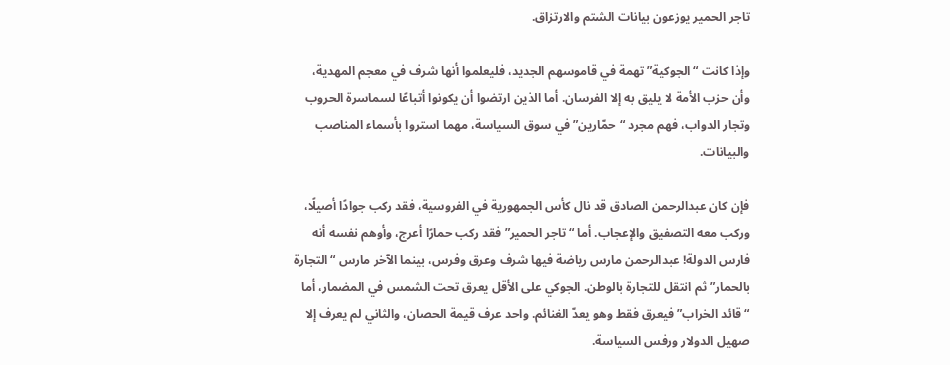تاجر الحمير يوزعون بيانات الشتم والارتزاق.

وإذا كانت “الجوكية” تهمة في قاموسهم الجديد، فليعلموا أنها شرف في معجم المهدية، وأن حزب الأمة لا يليق به إلا الفرسان. أما الذين ارتضوا أن يكونوا أتباعًا لسماسرة الحروب وتجار الدواب، فهم مجرد “حمّارين” في سوق السياسة، مهما استروا بأسماء المناصب والبيانات.

فإن كان عبدالرحمن الصادق قد نال كأس الجمهورية في الفروسية، فقد ركب جوادًا أصيلًا، وركب معه التصفيق والإعجاب. أما “تاجر الحمير” فقد ركب حمارًا أعرج، وأوهم نفسه أنه فارس الدولة! عبدالرحمن مارس رياضة فيها شرف وعرق وفرس، بينما الآخر مارس “التجارة بالحمار” ثم انتقل للتجارة بالوطن. الجوكي على الأقل يعرق تحت الشمس في المضمار، أما “قائد الخراب” فيعرق فقط وهو يعدّ الغنائم. واحد عرف قيمة الحصان، والثاني لم يعرف إلا صهيل الدولار ورفس السياسة.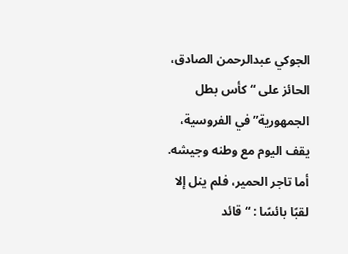الجوكي عبدالرحمن الصادق، الحائز على “كأس بطل الجمهورية” في الفروسية، يقف اليوم مع وطنه وجيشه. أما تاجر الحمير، فلم ينل إلا لقبًا بائسًا : “قائد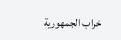خراب الجمهورية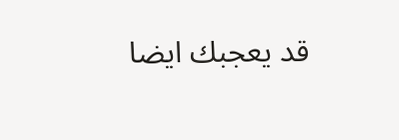قد يعجبك ايضا